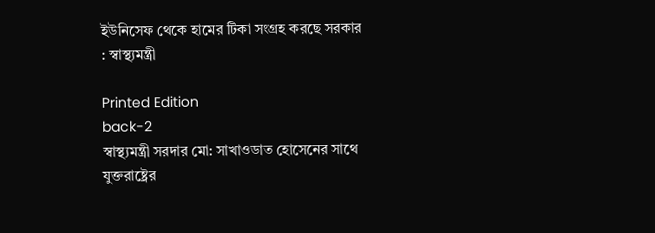ইউনিসেফ থেকে হামের টিকা সংগ্রহ করছে সরকার : স্বাস্থ্যমন্ত্রী

Printed Edition
back-2
স্বাস্থ্যমন্ত্রী সরদার মো: সাখাওডাত হোসেনের সাথে যুক্তরাষ্ট্রের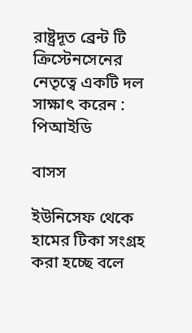রাষ্ট্রদূত ব্রেন্ট টি ক্রিস্টেনসেনের নেতৃত্বে একটি দল সাক্ষাৎ করেন : পিআইডি

বাসস

ইউনিসেফ থেকে হামের টিকা সংগ্রহ করা হচ্ছে বলে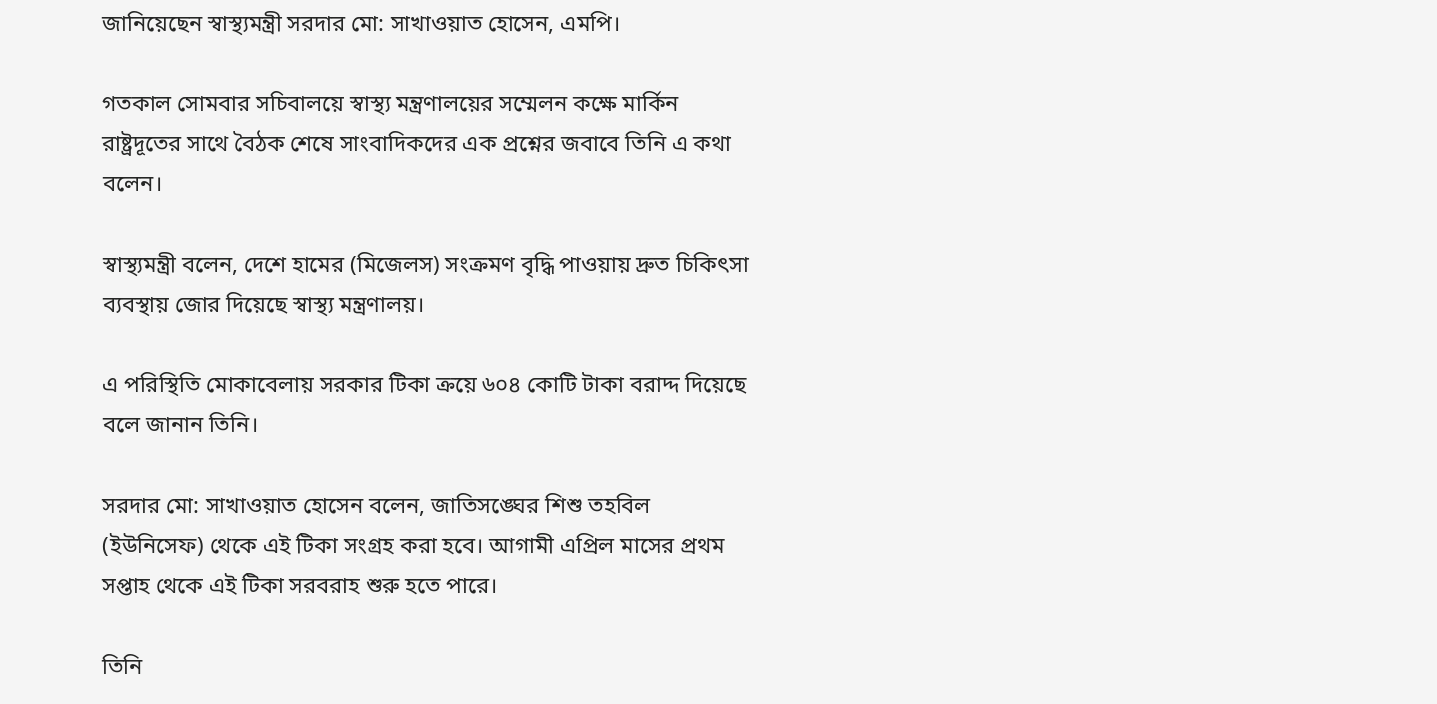জানিয়েছেন স্বাস্থ্যমন্ত্রী সরদার মো: সাখাওয়াত হোসেন, এমপি।

গতকাল সোমবার সচিবালয়ে স্বাস্থ্য মন্ত্রণালয়ের সম্মেলন কক্ষে মার্কিন রাষ্ট্রদূতের সাথে বৈঠক শেষে সাংবাদিকদের এক প্রশ্নের জবাবে তিনি এ কথা বলেন।

স্বাস্থ্যমন্ত্রী বলেন, দেশে হামের (মিজেলস) সংক্রমণ বৃদ্ধি পাওয়ায় দ্রুত চিকিৎসা ব্যবস্থায় জোর দিয়েছে স্বাস্থ্য মন্ত্রণালয়।

এ পরিস্থিতি মোকাবেলায় সরকার টিকা ক্রয়ে ৬০৪ কোটি টাকা বরাদ্দ দিয়েছে বলে জানান তিনি।

সরদার মো: সাখাওয়াত হোসেন বলেন, জাতিসঙ্ঘের শিশু তহবিল (ইউনিসেফ) থেকে এই টিকা সংগ্রহ করা হবে। আগামী এপ্রিল মাসের প্রথম সপ্তাহ থেকে এই টিকা সরবরাহ শুরু হতে পারে।

তিনি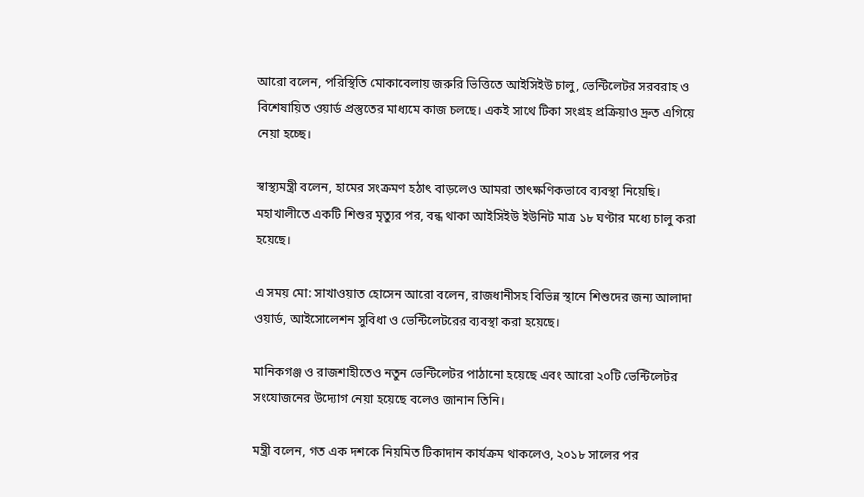আরো বলেন, পরিস্থিতি মোকাবেলায় জরুরি ভিত্তিতে আইসিইউ চালু, ভেন্টিলেটর সরবরাহ ও বিশেষায়িত ওয়ার্ড প্রস্তুতের মাধ্যমে কাজ চলছে। একই সাথে টিকা সংগ্রহ প্রক্রিয়াও দ্রুত এগিয়ে নেয়া হচ্ছে।

স্বাস্থ্যমন্ত্রী বলেন, হামের সংক্রমণ হঠাৎ বাড়লেও আমরা তাৎক্ষণিকভাবে ব্যবস্থা নিয়েছি। মহাখালীতে একটি শিশুর মৃত্যুর পর, বন্ধ থাকা আইসিইউ ইউনিট মাত্র ১৮ ঘণ্টার মধ্যে চালু করা হয়েছে।

এ সময় মো: সাখাওয়াত হোসেন আরো বলেন, রাজধানীসহ বিভিন্ন স্থানে শিশুদের জন্য আলাদা ওয়ার্ড, আইসোলেশন সুবিধা ও ভেন্টিলেটরের ব্যবস্থা করা হয়েছে।

মানিকগঞ্জ ও রাজশাহীতেও নতুন ভেন্টিলেটর পাঠানো হয়েছে এবং আরো ২০টি ভেন্টিলেটর সংযোজনের উদ্যোগ নেয়া হয়েছে বলেও জানান তিনি।

মন্ত্রী বলেন, গত এক দশকে নিয়মিত টিকাদান কার্যক্রম থাকলেও, ২০১৮ সালের পর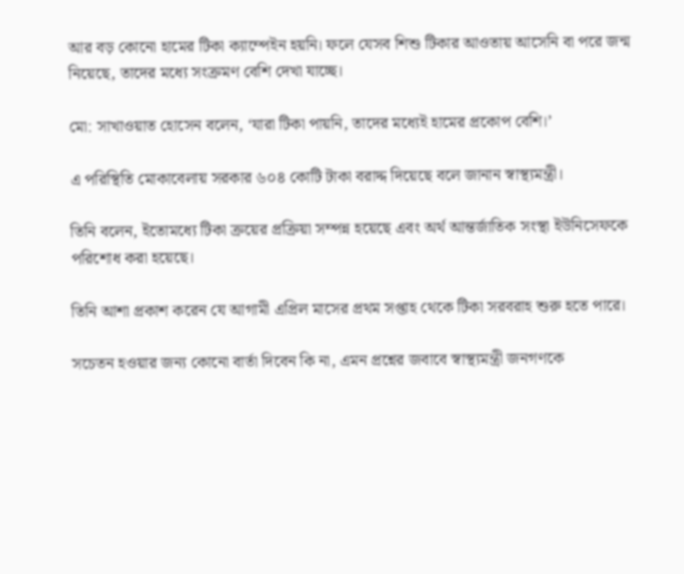আর বড় কোনো হামের টিকা ক্যাম্পেইন হয়নি। ফলে যেসব শিশু টিকার আওতায় আসেনি বা পরে জন্ম নিয়েছে, তাদের মধ্যে সংক্রমণ বেশি দেখা যাচ্ছে।

মো: সাখাওয়াত হোসেন বলেন, ‘যারা টিকা পায়নি, তাদের মধ্যেই হামের প্রকোপ বেশি।’

এ পরিস্থিতি মোকাবেলায় সরকার ৬০৪ কোটি টাকা বরাদ্দ দিয়েছে বলে জানান স্বাস্থ্যমন্ত্রী।

তিনি বলেন, ইতোমধ্যে টিকা ক্রয়ের প্রক্রিয়া সম্পন্ন হয়েছে এবং অর্থ আন্তর্জাতিক সংস্থা ইউনিসেফকে পরিশোধ করা হয়েছে।

তিনি আশা প্রকাশ করেন যে আগামী এপ্রিল মাসের প্রথম সপ্তাহ থেকে টিকা সরবরাহ শুরু হতে পারে।

সচেতন হওয়ার জন্য কোনো বার্তা দিবেন কি না, এমন প্রশ্নের জবাবে স্বাস্থ্যমন্ত্রী জনগণকে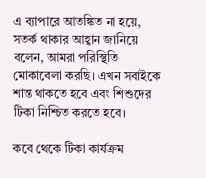এ ব্যাপারে আতঙ্কিত না হয়ে, সতর্ক থাকার আহ্বান জানিয়ে বলেন, আমরা পরিস্থিতি মোকাবেলা করছি। এখন সবাইকে শান্ত থাকতে হবে এবং শিশুদের টিকা নিশ্চিত করতে হবে।

কবে থেকে টিকা কার্যক্রম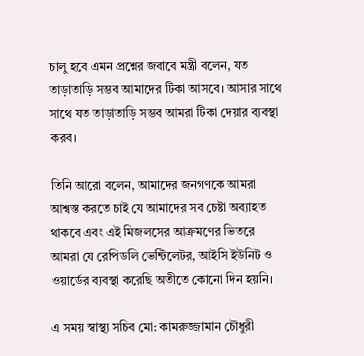চালু হবে এমন প্রশ্নের জবাবে মন্ত্রী বলেন, যত তাড়াতাড়ি সম্ভব আমাদের টিকা আসবে। আসার সাথে সাথে যত তাড়াতাড়ি সম্ভব আমরা টিকা দেয়ার ব্যবস্থা করব।

তিনি আরো বলেন, আমাদের জনগণকে আমরা আশ্বস্ত করতে চাই যে আমাদের সব চেষ্টা অব্যাহত থাকবে এবং এই মিজলসের আক্রমণের ভিতরে আমরা যে রেপিডলি ভেন্টিলেটর, আইসি ইউনিট ও ওয়ার্ডের ব্যবস্থা করেছি অতীতে কোনো দিন হয়নি।

এ সময় স্বাস্থ্য সচিব মো: কামরুজ্জামান চৌধুরী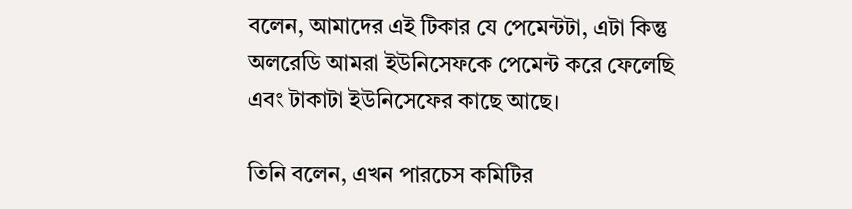বলেন, আমাদের এই টিকার যে পেমেন্টটা, এটা কিন্তু অলরেডি আমরা ইউনিসেফকে পেমেন্ট করে ফেলেছি এবং টাকাটা ইউনিসেফের কাছে আছে।

তিনি বলেন, এখন পারচেস কমিটির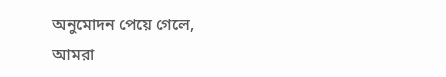অনুমোদন পেয়ে গেলে, আমরা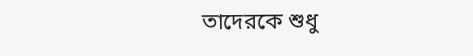তাদেরকে শুধু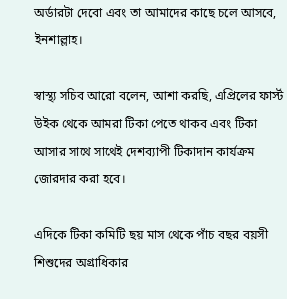অর্ডারটা দেবো এবং তা আমাদের কাছে চলে আসবে, ইনশাল্লাহ।

স্বাস্থ্য সচিব আরো বলেন, আশা করছি, এপ্রিলের ফার্স্ট উইক থেকে আমরা টিকা পেতে থাকব এবং টিকা আসার সাথে সাথেই দেশব্যাপী টিকাদান কার্যক্রম জোরদার করা হবে।

এদিকে টিকা কমিটি ছয় মাস থেকে পাঁচ বছর বয়সী শিশুদের অগ্রাধিকার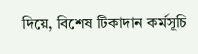দিয়ে, বিশেষ টিকাদান কর্মসূচি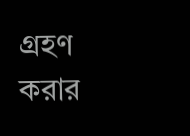গ্রহণ করার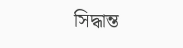সিদ্ধান্ত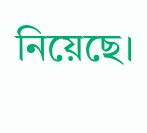নিয়েছে।